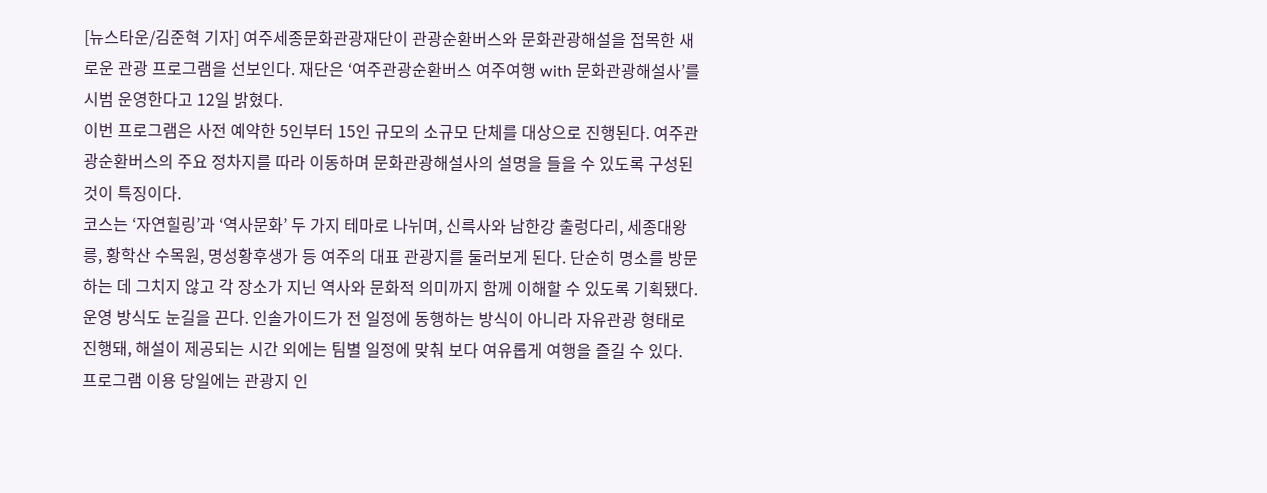[뉴스타운/김준혁 기자] 여주세종문화관광재단이 관광순환버스와 문화관광해설을 접목한 새로운 관광 프로그램을 선보인다. 재단은 ‘여주관광순환버스 여주여행 with 문화관광해설사’를 시범 운영한다고 12일 밝혔다.
이번 프로그램은 사전 예약한 5인부터 15인 규모의 소규모 단체를 대상으로 진행된다. 여주관광순환버스의 주요 정차지를 따라 이동하며 문화관광해설사의 설명을 들을 수 있도록 구성된 것이 특징이다.
코스는 ‘자연힐링’과 ‘역사문화’ 두 가지 테마로 나뉘며, 신륵사와 남한강 출렁다리, 세종대왕릉, 황학산 수목원, 명성황후생가 등 여주의 대표 관광지를 둘러보게 된다. 단순히 명소를 방문하는 데 그치지 않고 각 장소가 지닌 역사와 문화적 의미까지 함께 이해할 수 있도록 기획됐다.
운영 방식도 눈길을 끈다. 인솔가이드가 전 일정에 동행하는 방식이 아니라 자유관광 형태로 진행돼, 해설이 제공되는 시간 외에는 팀별 일정에 맞춰 보다 여유롭게 여행을 즐길 수 있다.
프로그램 이용 당일에는 관광지 인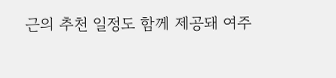근의 추천 일정도 함께 제공돼 여주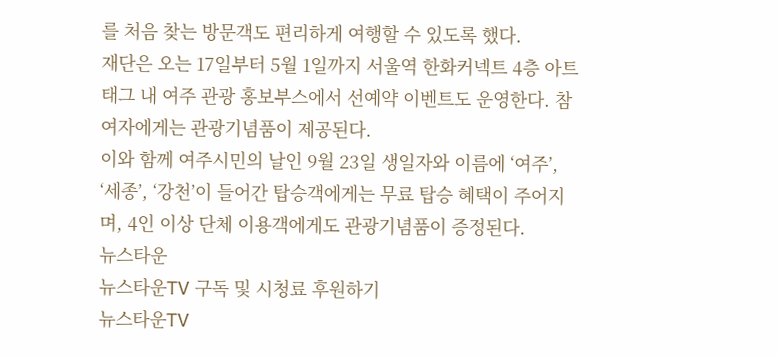를 처음 찾는 방문객도 편리하게 여행할 수 있도록 했다.
재단은 오는 17일부터 5월 1일까지 서울역 한화커넥트 4층 아트태그 내 여주 관광 홍보부스에서 선예약 이벤트도 운영한다. 참여자에게는 관광기념품이 제공된다.
이와 함께 여주시민의 날인 9월 23일 생일자와 이름에 ‘여주’, ‘세종’, ‘강천’이 들어간 탑승객에게는 무료 탑승 혜택이 주어지며, 4인 이상 단체 이용객에게도 관광기념품이 증정된다.
뉴스타운
뉴스타운TV 구독 및 시청료 후원하기
뉴스타운TV